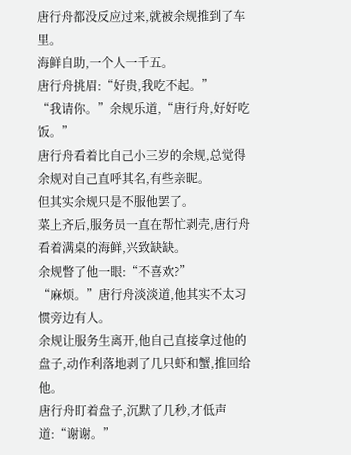唐行舟都没反应过来,就被余规推到了车里。
海鲜自助,一个人一千五。
唐行舟挑眉:“好贵,我吃不起。”
“我请你。”余规乐道,“唐行舟,好好吃饭。”
唐行舟看着比自己小三岁的余规,总觉得余规对自己直呼其名,有些亲昵。
但其实余规只是不服他罢了。
菜上齐后,服务员一直在帮忙剥壳,唐行舟看着满桌的海鲜,兴致缺缺。
余规瞥了他一眼:“不喜欢?”
“麻烦。”唐行舟淡淡道,他其实不太习惯旁边有人。
余规让服务生离开,他自己直接拿过他的盘子,动作利落地剥了几只虾和蟹,推回给他。
唐行舟盯着盘子,沉默了几秒,才低声道:“谢谢。”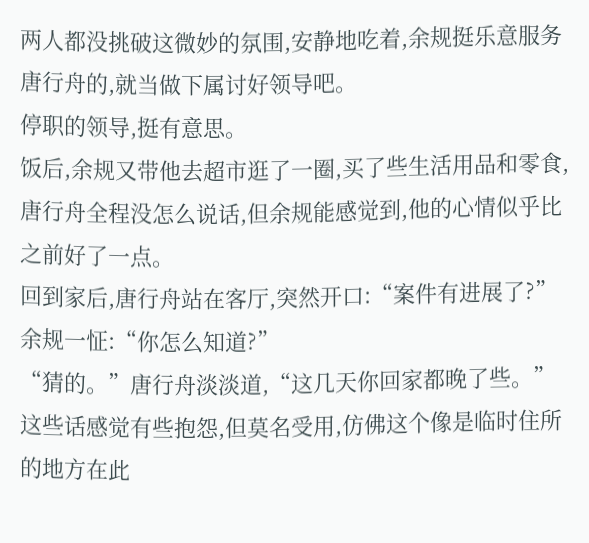两人都没挑破这微妙的氛围,安静地吃着,余规挺乐意服务唐行舟的,就当做下属讨好领导吧。
停职的领导,挺有意思。
饭后,余规又带他去超市逛了一圈,买了些生活用品和零食,唐行舟全程没怎么说话,但余规能感觉到,他的心情似乎比之前好了一点。
回到家后,唐行舟站在客厅,突然开口:“案件有进展了?”
余规一怔:“你怎么知道?”
“猜的。”唐行舟淡淡道,“这几天你回家都晚了些。”
这些话感觉有些抱怨,但莫名受用,仿佛这个像是临时住所的地方在此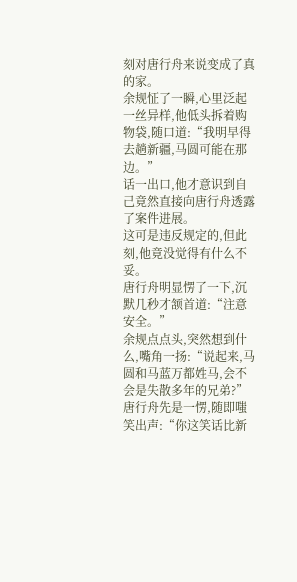刻对唐行舟来说变成了真的家。
余规怔了一瞬,心里泛起一丝异样,他低头拆着购物袋,随口道:“我明早得去趟新疆,马圆可能在那边。”
话一出口,他才意识到自己竟然直接向唐行舟透露了案件进展。
这可是违反规定的,但此刻,他竟没觉得有什么不妥。
唐行舟明显愣了一下,沉默几秒才颔首道:“注意安全。”
余规点点头,突然想到什么,嘴角一扬:“说起来,马圆和马蓝万都姓马,会不会是失散多年的兄弟?”
唐行舟先是一愣,随即嗤笑出声:“你这笑话比新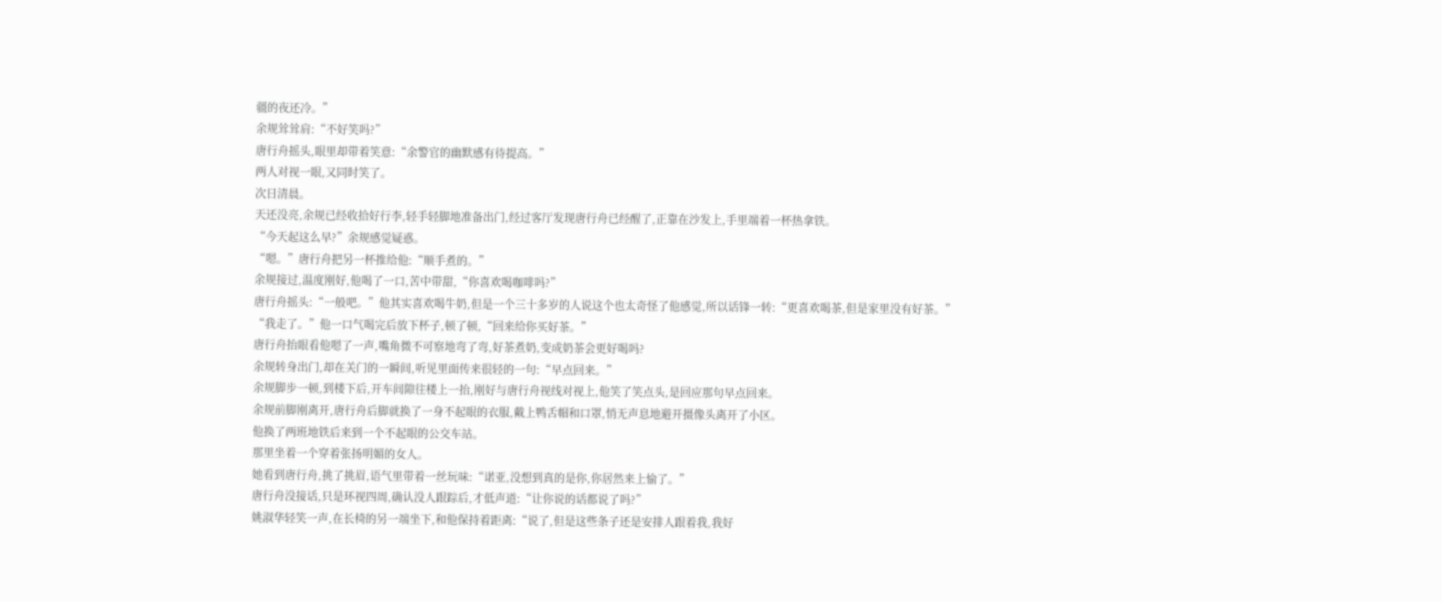疆的夜还冷。”
余规耸耸肩:“不好笑吗?”
唐行舟摇头,眼里却带着笑意:“余警官的幽默感有待提高。”
两人对视一眼,又同时笑了。
次日清晨。
天还没亮,余规已经收拾好行李,轻手轻脚地准备出门,经过客厅发现唐行舟已经醒了,正靠在沙发上,手里端着一杯热拿铁。
“今天起这么早?”余规感觉疑惑。
“嗯。”唐行舟把另一杯推给他:“顺手煮的。”
余规接过,温度刚好,他喝了一口,苦中带甜,“你喜欢喝咖啡吗?”
唐行舟摇头:“一般吧。”他其实喜欢喝牛奶,但是一个三十多岁的人说这个也太奇怪了他感觉,所以话锋一转:“更喜欢喝茶,但是家里没有好茶。”
“我走了。”他一口气喝完后放下杯子,顿了顿,“回来给你买好茶。”
唐行舟抬眼看他嗯了一声,嘴角微不可察地弯了弯,好茶煮奶,变成奶茶会更好喝吗?
余规转身出门,却在关门的一瞬间,听见里面传来很轻的一句:“早点回来。”
余规脚步一顿,到楼下后,开车间隙往楼上一抬,刚好与唐行舟视线对视上,他笑了笑点头,是回应那句早点回来。
余规前脚刚离开,唐行舟后脚就换了一身不起眼的衣服,戴上鸭舌帽和口罩,悄无声息地避开摄像头离开了小区。
他换了两班地铁后来到一个不起眼的公交车站。
那里坐着一个穿着张扬明媚的女人。
她看到唐行舟,挑了挑眉,语气里带着一丝玩味:“诺亚,没想到真的是你,你居然来上愉了。”
唐行舟没接话,只是环视四周,确认没人跟踪后,才低声道:“让你说的话都说了吗?”
姚淑华轻笑一声,在长椅的另一端坐下,和他保持着距离:“说了,但是这些条子还是安排人跟着我,我好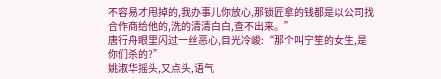不容易才甩掉的,我办事儿你放心,那锁匠拿的钱都是以公司找合作商给他的,洗的清清白白,查不出来。”
唐行舟眼里闪过一丝恶心,目光冷峻:“那个叫宁笙的女生,是你们杀的?”
姚淑华摇头,又点头,语气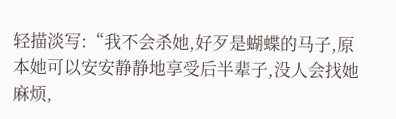轻描淡写:“我不会杀她,好歹是蝴蝶的马子,原本她可以安安静静地享受后半辈子,没人会找她麻烦,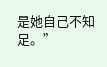是她自己不知足。”